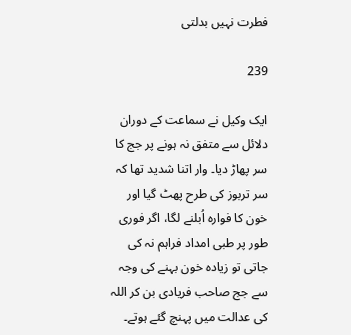فطرت نہیں بدلتی

239

ایک وکیل نے سماعت کے دوران دلائل سے متفق نہ ہونے پر جج کا سر پھاڑ دیا۔ وار اتنا شدید تھا کہ سر تربوز کی طرح پھٹ گیا اور خون کا فوارہ اُبلنے لگا، اگر فوری طور پر طبی امداد فراہم نہ کی جاتی تو زیادہ خون بہنے کی وجہ سے جج صاحب فریادی بن کر اللہ کی عدالت میں پہنچ گئے ہوتے۔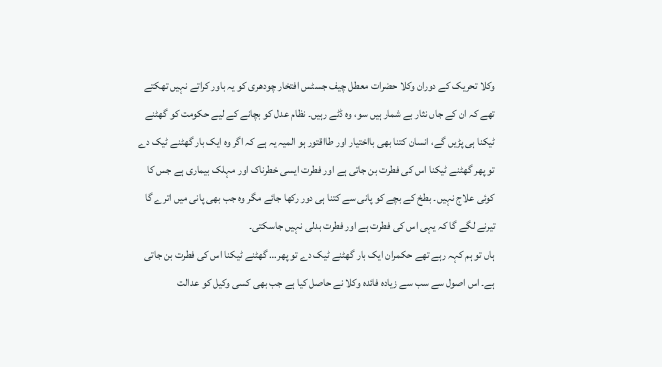وکلا تحریک کے دوران وکلا حضرات معطل چیف جسٹس افتخار چودھری کو یہ باور کراتے نہیں تھکتے تھے کہ ان کے جاں نثار بے شمار ہیں سو، وہ ڈٹے رہیں۔ نظام عدل کو بچانے کے لیے حکومت کو گھٹنے ٹیکنا ہی پڑیں گے، انسان کتنا بھی بااختیار اور طااقتور ہو المیہ یہ ہے کہ اگر وہ ایک بار گھٹنے ٹیک دے تو پھر گھٹنے ٹیکنا اس کی فطرت بن جاتی ہے اور فطرت ایسی خطرناک اور مہلک بیماری ہے جس کا کوئی علاج نہیں۔ بطخ کے بچے کو پانی سے کتنا ہی دور رکھا جائے مگر وہ جب بھی پانی میں اترے گا تیرنے لگے گا کہ یہی اس کی فطرت ہے اور فطرت بدلی نہیں جاسکتی۔
ہاں تو ہم کہہ رہے تھے حکمران ایک بار گھٹنے ٹیک دے تو پھر… گھٹنے ٹیکنا اس کی فطرت بن جاتی ہے۔ اس اصول سے سب سے زیادہ فائدہ وکلا نے حاصل کیا ہے جب بھی کسی وکیل کو عدالت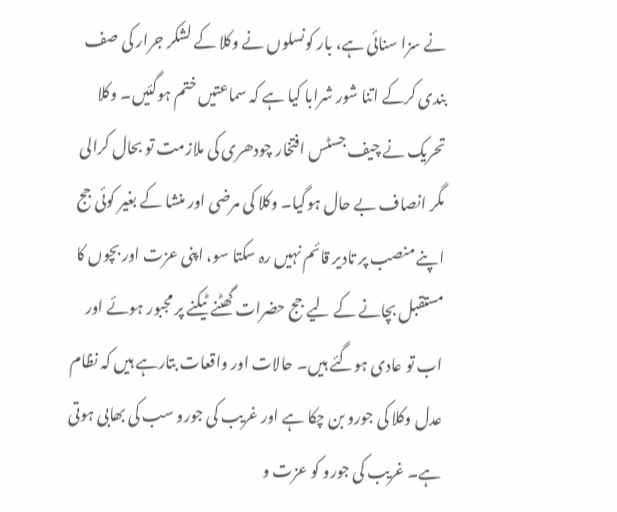نے سزا سنائی ہے، بار کونسلوں نے وکلا کے لشکر جرار کی صف بندی کرکے اتنا شور شرابا کیا ہے کہ سماعتیں ختم ہوگئیں۔ وکلا تحریک نے چیف جسٹس افتخار چودھری کی ملازمت تو بحال کرالی مگر انصاف بے حال ہوگیا۔ وکلا کی مرضی اور منشا کے بغیر کوئی جج اپنے منصب پر تادیر قائم نہیں رہ سکتا سو، اپنی عزت اور بچوں کا مستقبل بچانے کے لیے جج حضرات گھٹنے ٹیکنے پر مجبور ہوئے اور اب تو عادی ہوگئے ہیں۔ حالات اور واقعات بتارہے ہیں کہ نظام عدل وکلا کی جورو بن چکا ہے اور غریب کی جورو سب کی بھابی ہوتی ہے۔ غریب کی جورو کو عزت و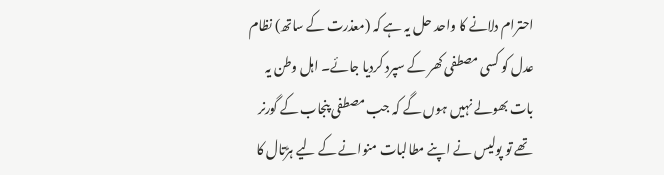احترام دلانے کا واحد حل یہ ہے کہ (معذرت کے ساتھ) نظام عدل کو کسی مصطفی کھر کے سپرد کردیا جائے۔ اہل وطن یہ بات بھولے نہیں ہوں گے کہ جب مصطفی پنجاب کے گورنر تھے تو پولیس نے اپنے مطالبات منوانے کے لیے ہڑتال کا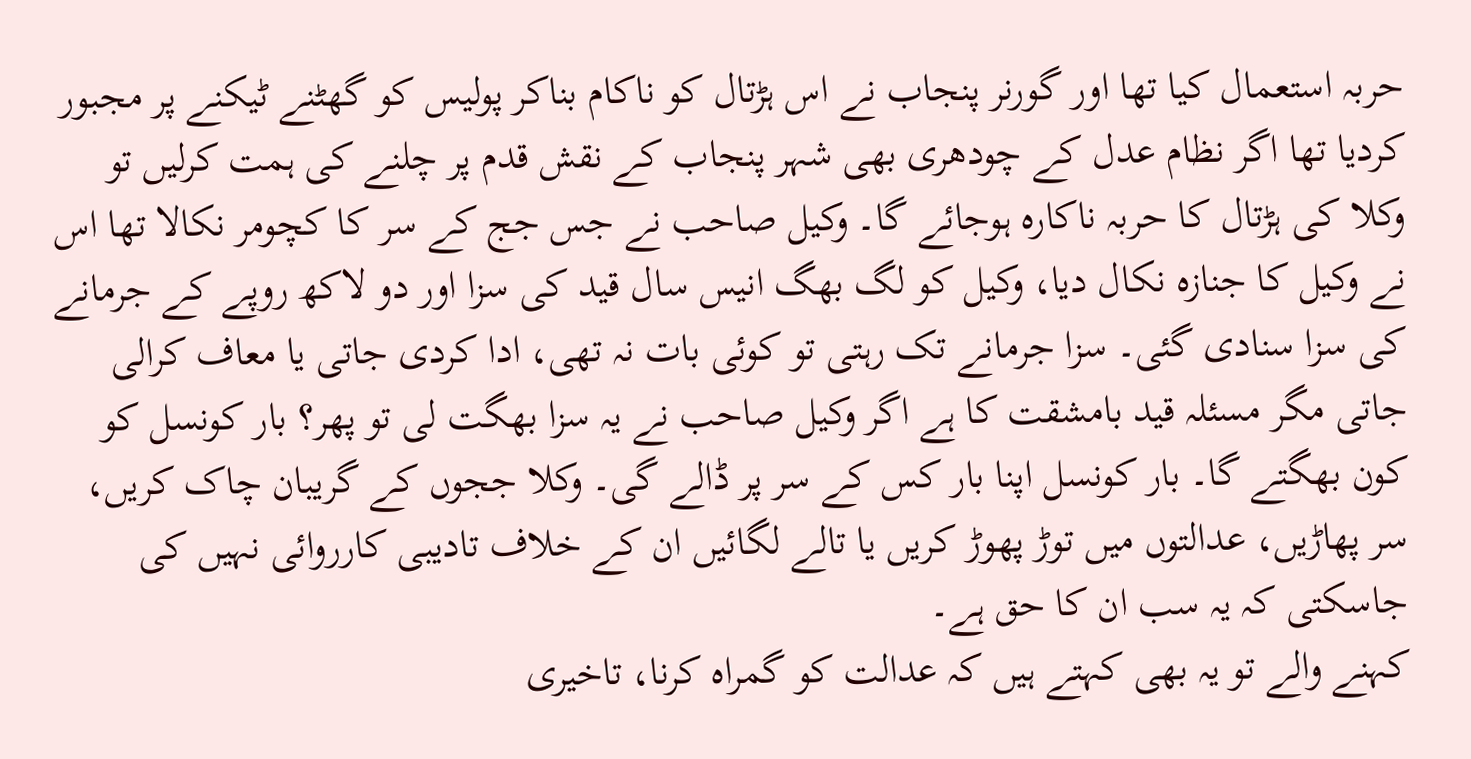حربہ استعمال کیا تھا اور گورنر پنجاب نے اس ہڑتال کو ناکام بناکر پولیس کو گھٹنے ٹیکنے پر مجبور کردیا تھا اگر نظام عدل کے چودھری بھی شہر پنجاب کے نقش قدم پر چلنے کی ہمت کرلیں تو وکلا کی ہڑتال کا حربہ ناکارہ ہوجائے گا۔ وکیل صاحب نے جس جج کے سر کا کچومر نکالا تھا اس نے وکیل کا جنازہ نکال دیا، وکیل کو لگ بھگ انیس سال قید کی سزا اور دو لاکھ روپے کے جرمانے کی سزا سنادی گئی۔ سزا جرمانے تک رہتی تو کوئی بات نہ تھی، ادا کردی جاتی یا معاف کرالی جاتی مگر مسئلہ قید بامشقت کا ہے اگر وکیل صاحب نے یہ سزا بھگت لی تو پھر؟ بار کونسل کو کون بھگتے گا۔ بار کونسل اپنا بار کس کے سر پر ڈالے گی۔ وکلا ججوں کے گریبان چاک کریں، سر پھاڑیں، عدالتوں میں توڑ پھوڑ کریں یا تالے لگائیں ان کے خلاف تادیبی کارروائی نہیں کی جاسکتی کہ یہ سب ان کا حق ہے۔
کہنے والے تو یہ بھی کہتے ہیں کہ عدالت کو گمراہ کرنا، تاخیری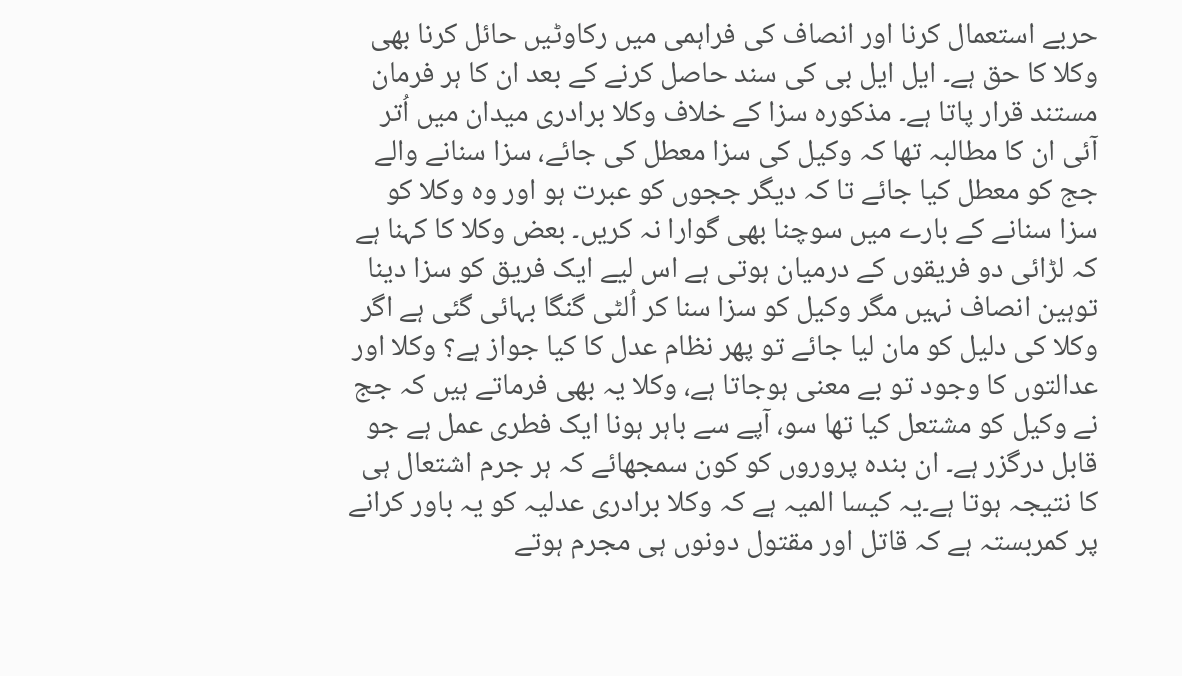حربے استعمال کرنا اور انصاف کی فراہمی میں رکاوٹیں حائل کرنا بھی وکلا کا حق ہے۔ ایل ایل بی کی سند حاصل کرنے کے بعد ان کا ہر فرمان مستند قرار پاتا ہے۔ مذکورہ سزا کے خلاف وکلا برادری میدان میں اُتر آئی ان کا مطالبہ تھا کہ وکیل کی سزا معطل کی جائے، سزا سنانے والے جج کو معطل کیا جائے تا کہ دیگر ججوں کو عبرت ہو اور وہ وکلا کو سزا سنانے کے بارے میں سوچنا بھی گوارا نہ کریں۔ بعض وکلا کا کہنا ہے کہ لڑائی دو فریقوں کے درمیان ہوتی ہے اس لیے ایک فریق کو سزا دینا توہین انصاف نہیں مگر وکیل کو سزا سنا کر اُلٹی گنگا بہائی گئی ہے اگر وکلا کی دلیل کو مان لیا جائے تو پھر نظام عدل کا کیا جواز ہے؟ وکلا اور عدالتوں کا وجود تو بے معنی ہوجاتا ہے، وکلا یہ بھی فرماتے ہیں کہ جج نے وکیل کو مشتعل کیا تھا سو، آپے سے باہر ہونا ایک فطری عمل ہے جو قابل درگزر ہے۔ ان بندہ پروروں کو کون سمجھائے کہ ہر جرم اشتعال ہی کا نتیجہ ہوتا ہے۔یہ کیسا المیہ ہے کہ وکلا برادری عدلیہ کو یہ باور کرانے پر کمربستہ ہے کہ قاتل اور مقتول دونوں ہی مجرم ہوتے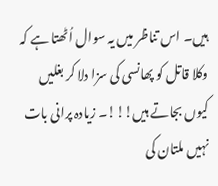ہیں۔ اس تناظر میں یہ سوال اُٹھتا ہے کہ وکلا قاتل کو پھانسی کی سزا دلا کر بغلیں کیوں بجاتے ہیں!!!۔ زیادہ پرانی بات نہیں ملتان کی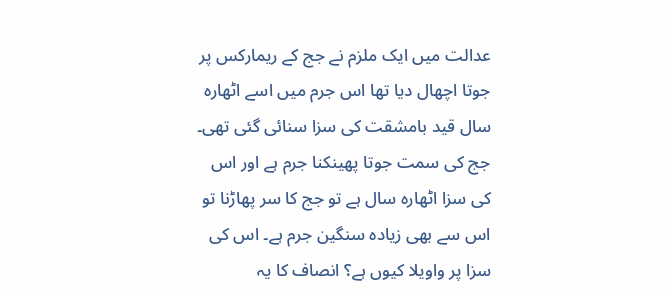عدالت میں ایک ملزم نے جج کے ریمارکس پر جوتا اچھال دیا تھا اس جرم میں اسے اٹھارہ سال قید بامشقت کی سزا سنائی گئی تھی۔ جج کی سمت جوتا پھینکنا جرم ہے اور اس کی سزا اٹھارہ سال ہے تو جج کا سر پھاڑنا تو اس سے بھی زیادہ سنگین جرم ہے۔ اس کی سزا پر واویلا کیوں ہے؟ انصاف کا یہ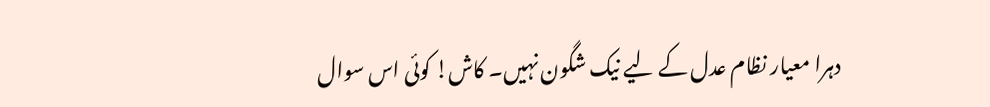دہرا معیار نظام عدل کے لیے نیک شگون نہیں۔ کاش! کوئی اس سوال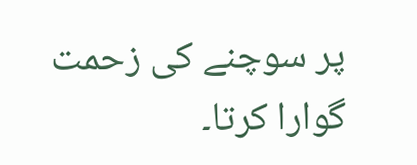پر سوچنے کی زحمت گوارا کرتا۔